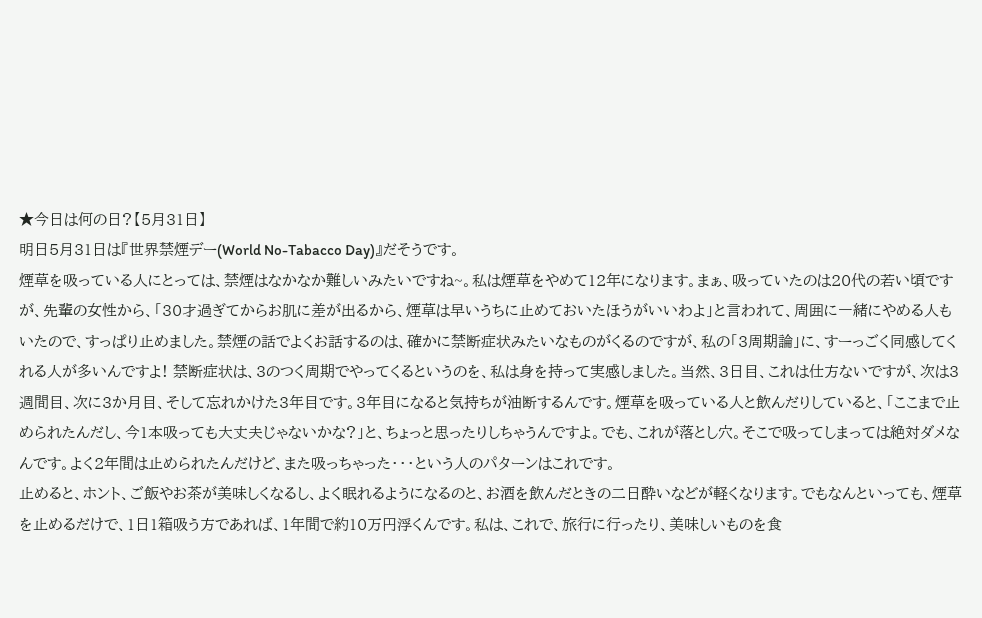★今日は何の日?【5月31日】
明日5月31日は『世界禁煙デー(World No-Tabacco Day)』だそうです。
煙草を吸っている人にとっては、禁煙はなかなか難しいみたいですね~。私は煙草をやめて12年になります。まぁ、吸っていたのは20代の若い頃ですが、先輩の女性から、「30才過ぎてからお肌に差が出るから、煙草は早いうちに止めておいたほうがいいわよ」と言われて、周囲に一緒にやめる人もいたので、すっぱり止めました。禁煙の話でよくお話するのは、確かに禁断症状みたいなものがくるのですが、私の「3周期論」に、すーっごく同感してくれる人が多いんですよ! 禁断症状は、3のつく周期でやってくるというのを、私は身を持って実感しました。当然、3日目、これは仕方ないですが、次は3週間目、次に3か月目、そして忘れかけた3年目です。3年目になると気持ちが油断するんです。煙草を吸っている人と飲んだりしていると、「ここまで止められたんだし、今1本吸っても大丈夫じゃないかな?」と、ちょっと思ったりしちゃうんですよ。でも、これが落とし穴。そこで吸ってしまっては絶対ダメなんです。よく2年間は止められたんだけど、また吸っちゃった・・・という人のパターンはこれです。
止めると、ホント、ご飯やお茶が美味しくなるし、よく眠れるようになるのと、お酒を飲んだときの二日酔いなどが軽くなります。でもなんといっても、煙草を止めるだけで、1日1箱吸う方であれば、1年間で約10万円浮くんです。私は、これで、旅行に行ったり、美味しいものを食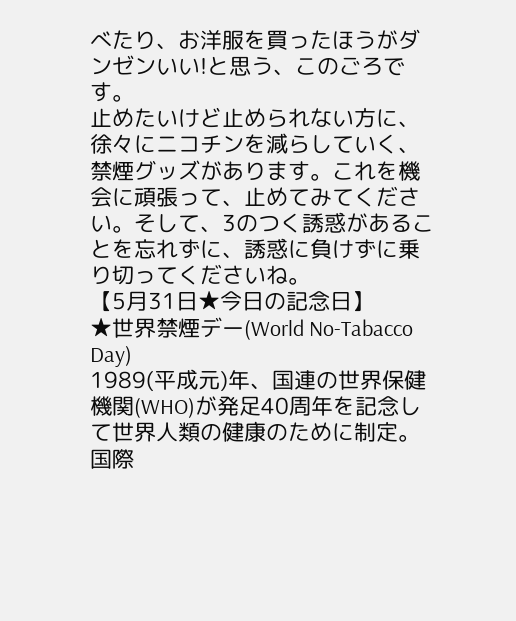べたり、お洋服を買ったほうがダンゼンいい!と思う、このごろです。
止めたいけど止められない方に、徐々にニコチンを減らしていく、禁煙グッズがあります。これを機会に頑張って、止めてみてください。そして、3のつく誘惑があることを忘れずに、誘惑に負けずに乗り切ってくださいね。
【5月31日★今日の記念日】
★世界禁煙デー(World No-Tabacco Day)
1989(平成元)年、国連の世界保健機関(WHO)が発足40周年を記念して世界人類の健康のために制定。国際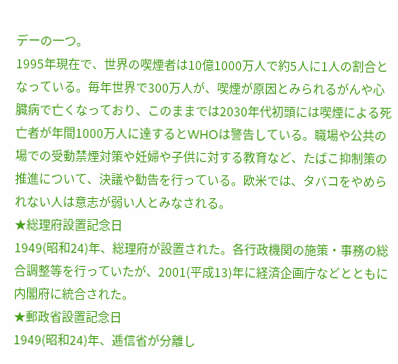デーの一つ。
1995年現在で、世界の喫煙者は10億1000万人で約5人に1人の割合となっている。毎年世界で300万人が、喫煙が原因とみられるがんや心臓病で亡くなっており、このままでは2030年代初頭には喫煙による死亡者が年間1000万人に達するとWHOは警告している。職場や公共の場での受動禁煙対策や妊婦や子供に対する教育など、たばこ抑制策の推進について、決議や勧告を行っている。欧米では、タバコをやめられない人は意志が弱い人とみなされる。
★総理府設置記念日
1949(昭和24)年、総理府が設置された。各行政機関の施策・事務の総合調整等を行っていたが、2001(平成13)年に経済企画庁などとともに内閣府に統合された。
★郵政省設置記念日
1949(昭和24)年、逓信省が分離し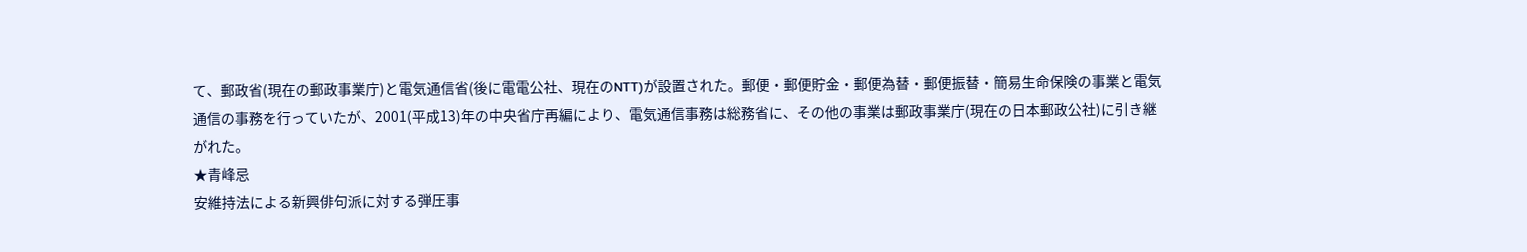て、郵政省(現在の郵政事業庁)と電気通信省(後に電電公社、現在のNTT)が設置された。郵便・郵便貯金・郵便為替・郵便振替・簡易生命保険の事業と電気通信の事務を行っていたが、2001(平成13)年の中央省庁再編により、電気通信事務は総務省に、その他の事業は郵政事業庁(現在の日本郵政公社)に引き継がれた。
★青峰忌
安維持法による新興俳句派に対する弾圧事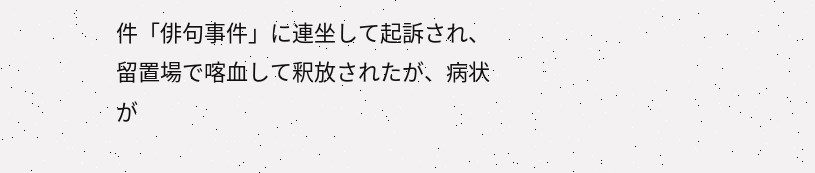件「俳句事件」に連坐して起訴され、留置場で喀血して釈放されたが、病状が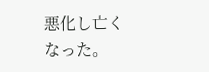悪化し亡くなった。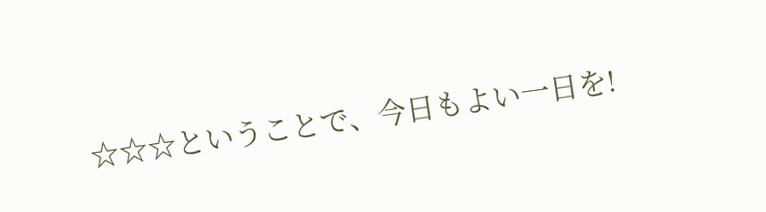☆☆☆ということで、今日もよい一日を!